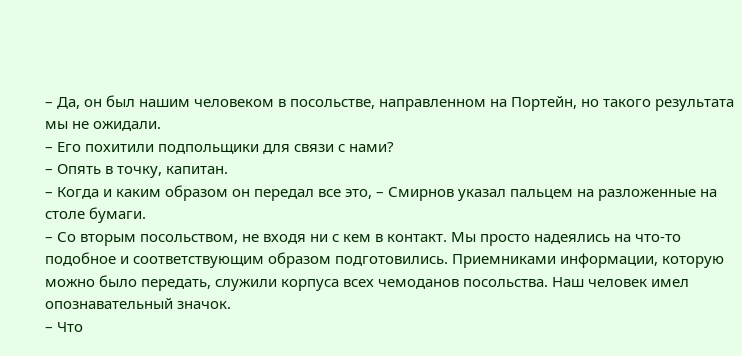– Да, он был нашим человеком в посольстве, направленном на Портейн, но такого результата мы не ожидали.
– Его похитили подпольщики для связи с нами?
– Опять в точку, капитан.
– Когда и каким образом он передал все это, – Смирнов указал пальцем на разложенные на столе бумаги.
– Со вторым посольством, не входя ни с кем в контакт. Мы просто надеялись на что‑то подобное и соответствующим образом подготовились. Приемниками информации, которую можно было передать, служили корпуса всех чемоданов посольства. Наш человек имел опознавательный значок.
– Что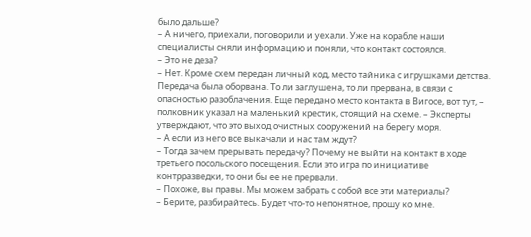было дальше?
– А ничего, приехали, поговорили и уехали. Уже на корабле наши специалисты сняли информацию и поняли, что контакт состоялся.
– Это не деза?
– Нет. Кроме схем передан личный код, место тайника с игрушками детства. Передача была оборвана. То ли заглушена, то ли прервана, в связи с опасностью разоблачения. Еще передано место контакта в Вигосе, вот тут, – полковник указал на маленький крестик, стоящий на схеме. – Эксперты утверждают, что это выход очистных сооружений на берегу моря.
– А если из него все выкачали и нас там ждут?
– Тогда зачем прерывать передачу? Почему не выйти на контакт в ходе третьего посольского посещения. Если это игра по инициативе контрразведки, то они бы ее не прервали.
– Похоже, вы правы. Мы можем забрать с собой все эти материалы?
– Берите, разбирайтесь. Будет что‑то непонятное, прошу ко мне.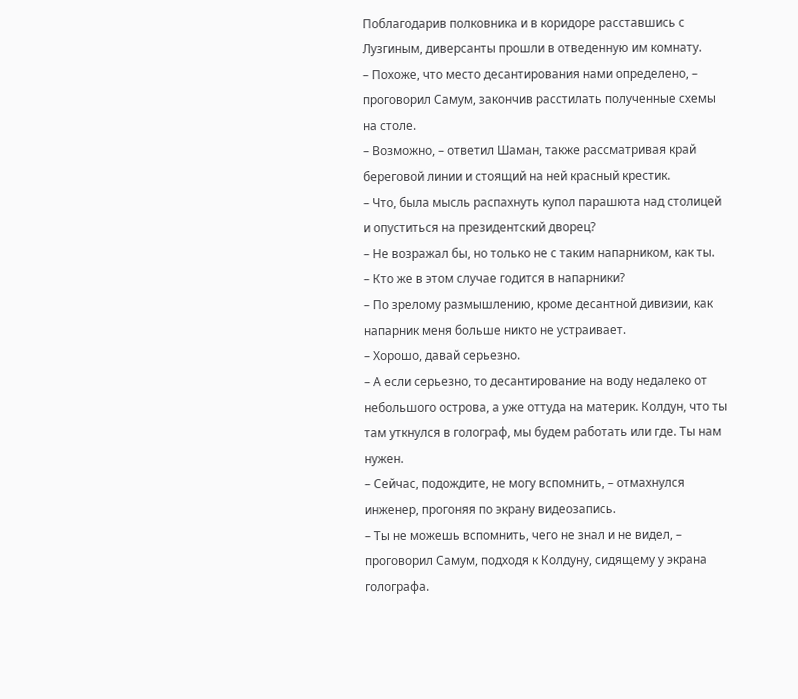Поблагодарив полковника и в коридоре расставшись с Лузгиным, диверсанты прошли в отведенную им комнату.
– Похоже, что место десантирования нами определено, – проговорил Самум, закончив расстилать полученные схемы на столе.
– Возможно, – ответил Шаман, также рассматривая край береговой линии и стоящий на ней красный крестик.
– Что, была мысль распахнуть купол парашюта над столицей и опуститься на президентский дворец?
– Не возражал бы, но только не с таким напарником, как ты.
– Кто же в этом случае годится в напарники?
– По зрелому размышлению, кроме десантной дивизии, как напарник меня больше никто не устраивает.
– Хорошо, давай серьезно.
– А если серьезно, то десантирование на воду недалеко от небольшого острова, а уже оттуда на материк. Колдун, что ты там уткнулся в голограф, мы будем работать или где. Ты нам нужен.
– Сейчас, подождите, не могу вспомнить, – отмахнулся инженер, прогоняя по экрану видеозапись.
– Ты не можешь вспомнить, чего не знал и не видел, – проговорил Самум, подходя к Колдуну, сидящему у экрана голографа.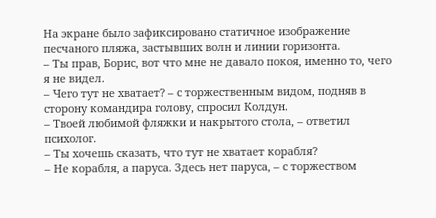На экране было зафиксировано статичное изображение песчаного пляжа, застывших волн и линии горизонта.
– Ты прав, Борис, вот что мне не давало покоя, именно то, чего я не видел.
– Чего тут не хватает? – с торжественным видом, подняв в сторону командира голову, спросил Колдун.
– Твоей любимой фляжки и накрытого стола, – ответил психолог.
– Ты хочешь сказать, что тут не хватает корабля?
– Не корабля, а паруса. Здесь нет паруса, – с торжеством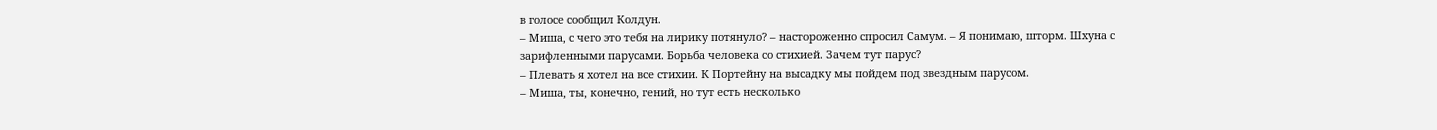в голосе сообщил Колдун.
– Миша, с чего это тебя на лирику потянуло? – настороженно спросил Самум. – Я понимаю, шторм. Шхуна с зарифленными парусами. Борьба человека со стихией. Зачем тут парус?
– Плевать я хотел на все стихии. К Портейну на высадку мы пойдем под звездным парусом.
– Миша, ты, конечно, гений, но тут есть несколько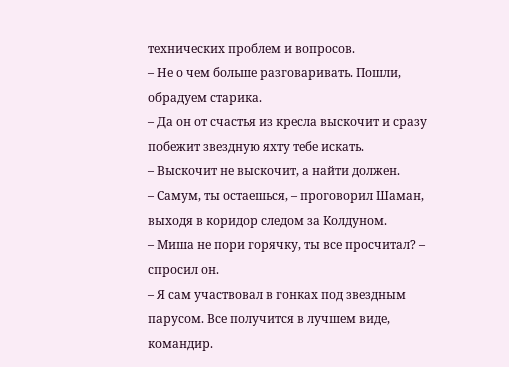технических проблем и вопросов.
– Не о чем больше разговаривать. Пошли, обрадуем старика.
– Да он от счастья из кресла выскочит и сразу побежит звездную яхту тебе искать.
– Выскочит не выскочит, а найти должен.
– Самум, ты остаешься, – проговорил Шаман, выходя в коридор следом за Колдуном.
– Миша не пори горячку, ты все просчитал? – спросил он.
– Я сам участвовал в гонках под звездным парусом. Все получится в лучшем виде, командир.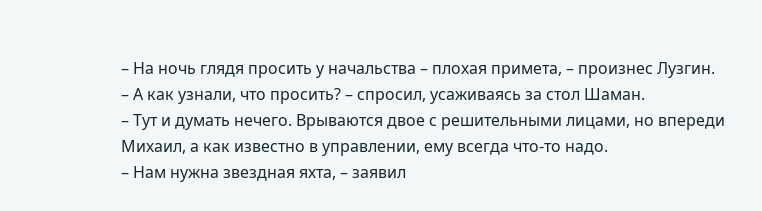– На ночь глядя просить у начальства – плохая примета, – произнес Лузгин.
– А как узнали, что просить? – спросил, усаживаясь за стол Шаман.
– Тут и думать нечего. Врываются двое с решительными лицами, но впереди Михаил, а как известно в управлении, ему всегда что‑то надо.
– Нам нужна звездная яхта, – заявил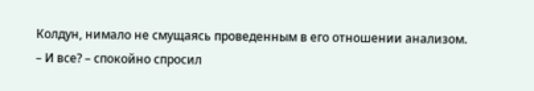Колдун, нимало не смущаясь проведенным в его отношении анализом.
– И все? – спокойно спросил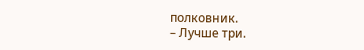полковник.
– Лучше три.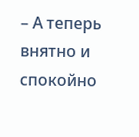– А теперь внятно и спокойно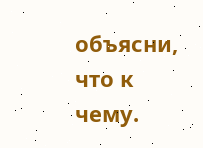объясни, что к чему.